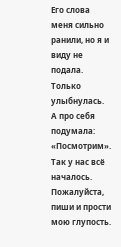Его слова меня сильно ранили, но я и виду не подала. Только улыбнулась. А про себя подумала: «Посмотрим».
Так у нас всё началось.
Пожалуйста, пиши и прости мою глупость.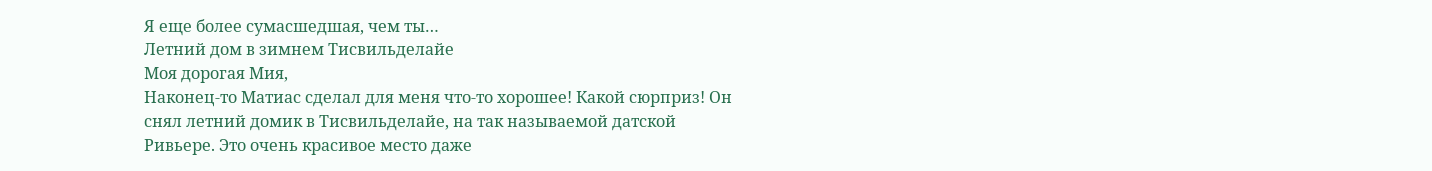Я еще более сумасшедшая, чем ты…
Летний дом в зимнем Тисвильделайе
Моя дорогая Мия,
Наконец-то Матиас сделал для меня что-то хорошее! Какой сюрприз! Он снял летний домик в Тисвильделайе, на так называемой датской Ривьере. Это очень красивое место даже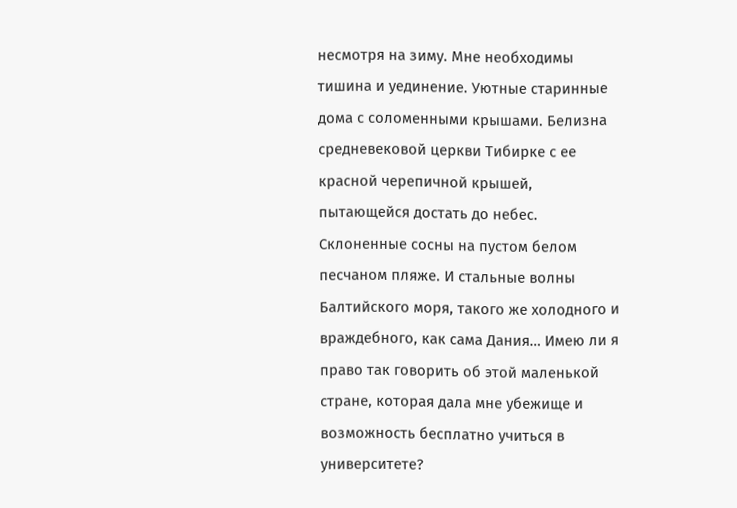несмотря на зиму. Мне необходимы тишина и уединение. Уютные старинные дома с соломенными крышами. Белизна средневековой церкви Тибирке с ее красной черепичной крышей, пытающейся достать до небес. Склоненные сосны на пустом белом песчаном пляже. И стальные волны Балтийского моря, такого же холодного и враждебного, как сама Дания… Имею ли я право так говорить об этой маленькой стране, которая дала мне убежище и возможность бесплатно учиться в университете?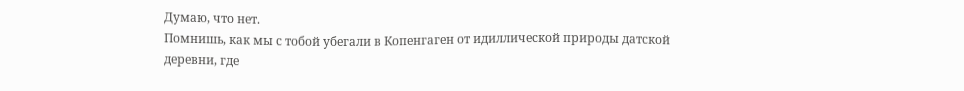Думаю, что нет.
Помнишь, как мы с тобой убегали в Копенгаген от идиллической природы датской деревни, где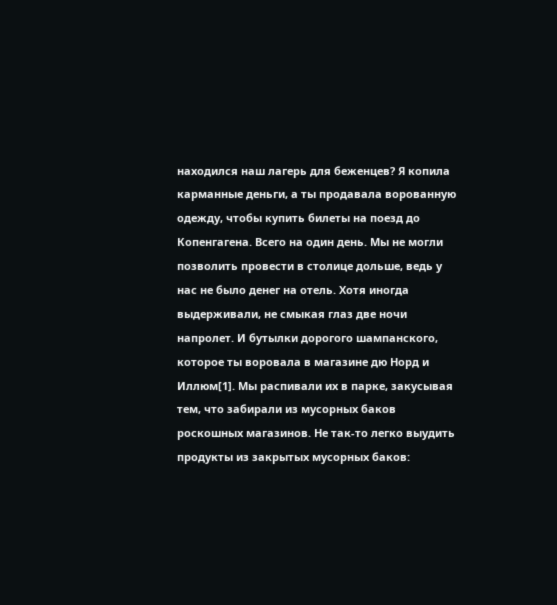находился наш лагерь для беженцев? Я копила карманные деньги, а ты продавала ворованную одежду, чтобы купить билеты на поезд до Копенгагена. Всего на один день. Мы не могли позволить провести в столице дольше, ведь у нас не было денег на отель. Хотя иногда выдерживали, не смыкая глаз две ночи напролет. И бутылки дорогого шампанского, которое ты воровала в магазине дю Норд и Иллюм[1]. Мы распивали их в парке, закусывая тем, что забирали из мусорных баков роскошных магазинов. Не так-то легко выудить продукты из закрытых мусорных баков: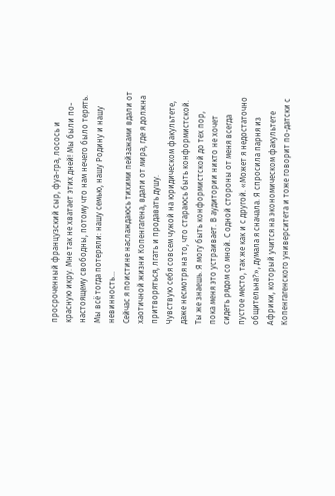просроченный французский сыр, фуа-гра, лосось и красную икру. Мне так не хватает этих дней! Мы были по-настоящему свободны, потому что нам нечего было терять. Мы всё тогда потеряли: нашу семью, нашу Родину и нашу невинность…
Сейчас я поистине наслаждаюсь тихими пейзажами вдали от хаотичной жизни Копенгагена, вдали от мира, где я должна притворяться, лгать и продавать душу.
Чувствую себя совсем чужой на юридическом факультете, даже несмотря на то, что стараюсь быть конформистской. Ты же знаешь. Я могу быть конформистской до тех пор, пока меня это устраивает. В аудитории никто не хочет сидеть рядом со мной. С одной стороны от меня всегда пустое место, так же как и с другой. «Может я недостаточно общительна?», думала я сначала. Я спросила парня из Африки, который учится на экономическом факультете Копенгагенского университета и тоже говорит по-датски с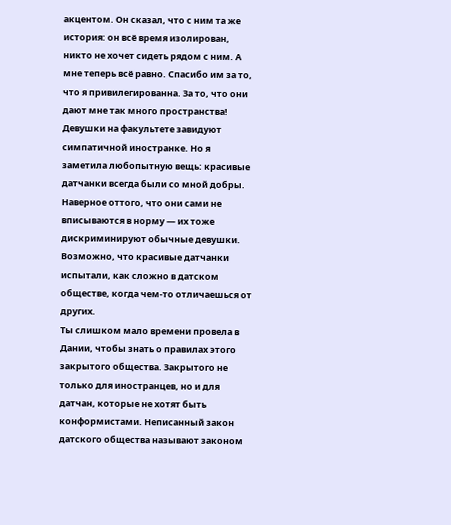акцентом. Он сказал, что с ним та же история: он всё время изолирован, никто не хочет сидеть рядом с ним. А мне теперь всё равно. Спасибо им за то, что я привилегированна. За то, что они дают мне так много пространства!
Девушки на факультете завидуют симпатичной иностранке. Но я заметила любопытную вещь: красивые датчанки всегда были со мной добры. Наверное оттого, что они сами не вписываются в норму — их тоже дискриминируют обычные девушки. Возможно, что красивые датчанки испытали, как сложно в датском обществе, когда чем-то отличаешься от других.
Ты слишком мало времени провела в Дании, чтобы знать о правилах этого закрытого общества. Закрытого не только для иностранцев, но и для датчан, которые не хотят быть конформистами. Неписанный закон датского общества называют законом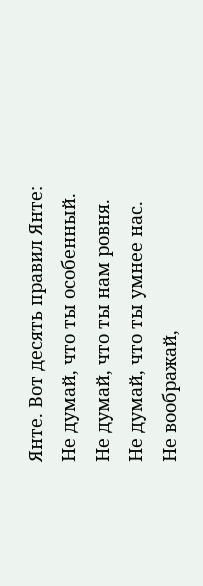Янте. Вот десять правил Янте:
Не думай, что ты особенный.
Не думай, что ты нам ровня.
Не думай, что ты умнее нас.
Не воображай,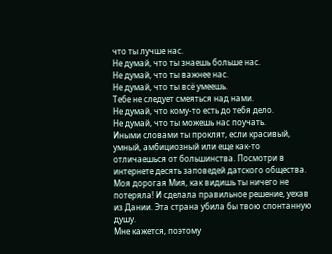что ты лучше нас.
Не думай, что ты знаешь больше нас.
Не думай, что ты важнее нас.
Не думай, что ты всё умеешь.
Тебе не следует смеяться над нами.
Не думай, что кому-то есть до тебя дело.
Не думай, что ты можешь нас поучать.
Иными словами ты проклят, если красивый, умный, амбициозный или еще как-то отличаешься от большинства. Посмотри в интернете десять заповедей датского общества.
Моя дорогая Мия, как видишь ты ничего не потеряла! И сделала правильное решение, уехав из Дании. Эта страна убила бы твою спонтанную душу.
Мне кажется, поэтому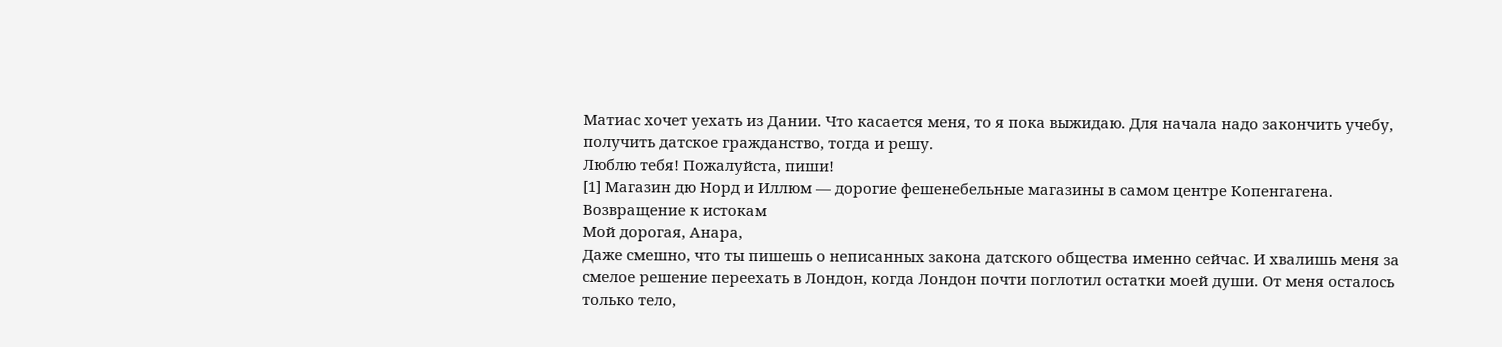Матиас хочет уехать из Дании. Что касается меня, то я пока выжидаю. Для начала надо закончить учебу, получить датское гражданство, тогда и решу.
Люблю тебя! Пожалуйста, пиши!
[1] Магазин дю Норд и Иллюм — дорогие фешенебельные магазины в самом центре Копенгагена.
Возвращение к истокам
Мой дорогая, Анара,
Даже смешно, что ты пишешь о неписанных закона датского общества именно сейчас. И хвалишь меня за смелое решение переехать в Лондон, когда Лондон почти поглотил остатки моей души. От меня осталось только тело,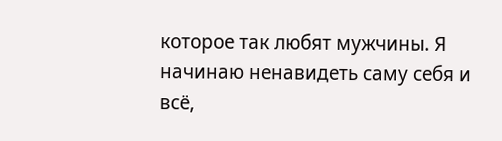которое так любят мужчины. Я начинаю ненавидеть саму себя и всё,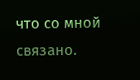что со мной связано.